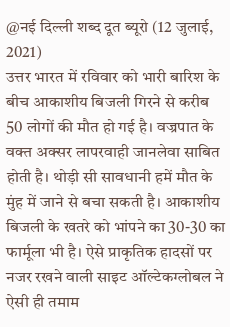@नई दिल्ली शब्द दूत ब्यूरो (12 जुलाई, 2021)
उत्तर भारत में रविवार को भारी बारिश के बीच आकाशीय बिजली गिरने से करीब 50 लोगों की मौत हो गई है। वज्रपात के वक्त अक्सर लापरवाही जानलेवा साबित होती है। थोड़ी सी सावधानी हमें मौत के मुंह में जाने से बचा सकती है। आकाशीय बिजली के खतरे को भांपने का 30-30 का फार्मूला भी है। ऐसे प्राकृतिक हादसों पर नजर रखने वाली साइट ऑल्टेकग्लोबल ने ऐसी ही तमाम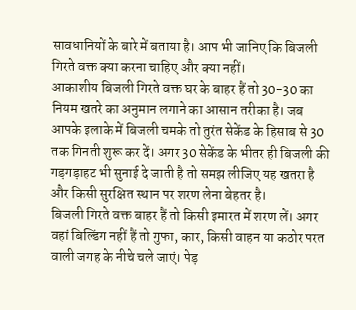सावधानियों के बारे में बताया है। आप भी जानिए कि बिजली गिरते वक्त क्या करना चाहिए और क्या नहीं।
आकाशीय बिजली गिरते वक्त घर के बाहर हैं तो 30-30 का नियम खतरे का अनुमान लगाने का आसान तरीका है। जब आपके इलाके में बिजली चमके तो तुरंत सेकेंड के हिसाब से 30 तक गिनती शुरू कर दें। अगर 30 सेकेंड के भीतर ही बिजली की गड़गड़ाहट भी सुनाई दे जाती है तो समझ लीजिए यह खतरा है और किसी सुरक्षित स्थान पर शरण लेना बेहतर है।
बिजली गिरते वक्त बाहर हैं तो किसी इमारत में शरण लें। अगर वहां बिल्डिंग नहीं हैं तो गुफा, कार, किसी वाहन या कठोर परत वाली जगह के नीचे चले जाएं। पेड़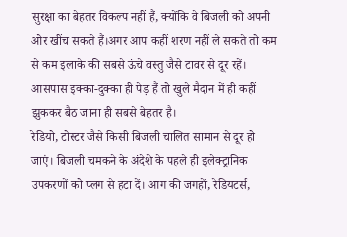सुरक्षा का बेहतर विकल्प नहीं हैं, क्योंकि वे बिजली को अपनी ओर खींच सकते हैं।अगर आप कहीं शरण नहीं ले सकते तो कम से कम इलाके की सबसे ऊंचे वस्तु जैसे टावर से दूर रहें। आसपास इक्का-दुक्का ही पेड़ हैं तो खुले मैदान में ही कहीं झुककर बैठ जाना ही सबसे बेहतर है।
रेडियो, टोस्टर जैसे किसी बिजली चालित सामान से दूर हो जाएं। बिजली चमकने के अंदेशे के पहले ही इलेक्ट्रानिक उपकरणों को प्लग से हटा दें। आग की जगहों, रेडियटर्स,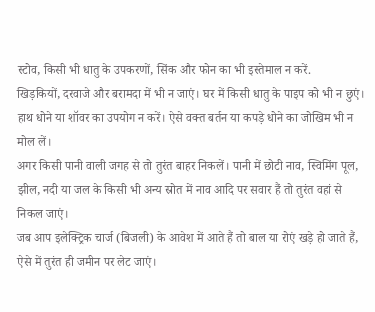स्टोव, किसी भी धातु के उपकरणों, सिंक और फोन का भी इस्तेमाल न करें.
खिड़कियों, दरवाजे और बरामदा में भी न जाएं। घर में किसी धातु के पाइप को भी न छुएं। हाथ धोने या शॉवर का उपयोग न करें। ऐसे वक्त बर्तन या कपड़े धोने का जोखिम भी न मोल लें।
अगर किसी पानी वाली जगह से तो तुरंत बाहर निकलें। पानी में छोटी नाव, स्विमिंग पूल, झील, नदी या जल के किसी भी अन्य स्रोत में नाव आदि पर सवार हैं तो तुरंत वहां से निकल जाएं।
जब आप इलेक्ट्रिक चार्ज (बिजली) के आवेश में आते हैं तो बाल या रोएं खड़े हो जाते हैं, ऐसे में तुरंत ही जमीन पर लेट जाएं।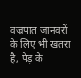वज्रपात जानवरों के लिए भी खतरा है, पेड़ के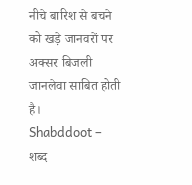नीचे बारिश से बचने को खड़े जानवरों पर अक्सर बिजली जानलेवा साबित होती है।
Shabddoot – शब्द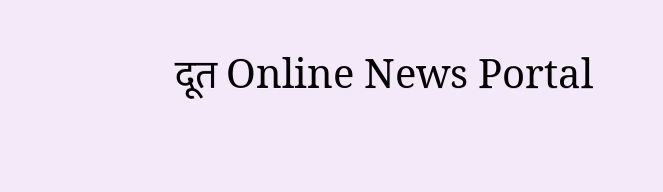दूत Online News Portal